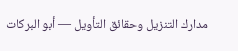مدارك التنزيل وحقائق التأويل — أبو البركات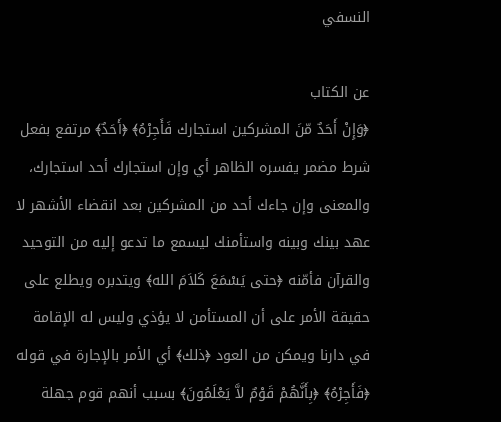النسفي

عن الكتاب
﴿وَإِنْ أَحَدٌ مّنَ المشركين استجارك فَأَجِرْهُ﴾ ﴿أَحَدٌ﴾ مرتفع بفعل شرط مضمر يفسره الظاهر أي وإن استجارك أحد استجارك، والمعنى وإن جاءك أحد من المشركين بعد انقضاء الأشهر لا عهد بينك وبينه واستأمنك ليسمع ما تدعو إليه من التوحيد والقرآن فأمّنه ﴿حتى يَسْمَعَ كَلاَمَ الله﴾ ويتدبره ويطلع على حقيقة الأمر على أن المستأمن لا يؤذي وليس له الإقامة في دارنا ويمكن من العود ﴿ذلك﴾ أي الأمر بالإجارة في قوله ﴿فَأَجِرْهُ﴾ ﴿بِأَنَّهُمْ قَوْمٌ لاَّ يَعْلَمُونَ﴾ بسبب أنهم قوم جهلة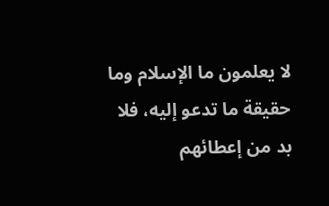لا يعلمون ما الإسلام وما حقيقة ما تدعو إليه، فلا بد من إعطائهم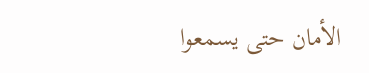الأمان حتى يسمعوا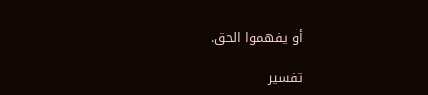أو يفهموا الحق.

تفسير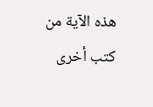هذه الآية من كتب أخرى